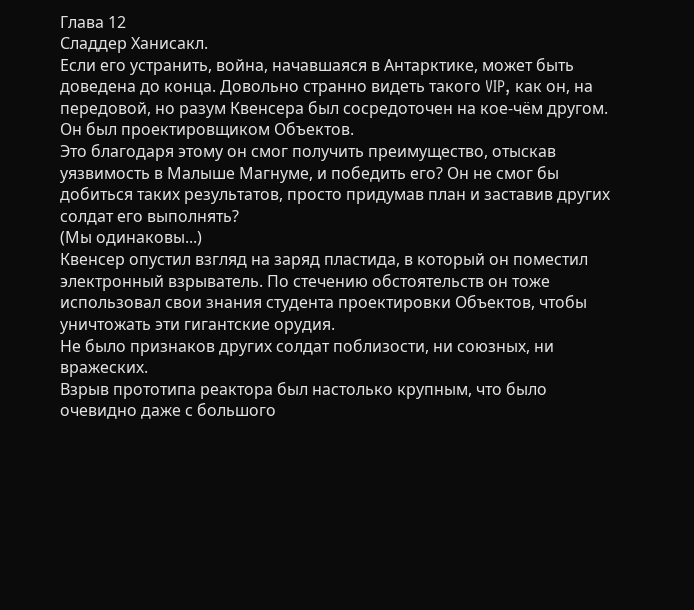Глава 12
Сладдер Ханисакл.
Если его устранить, война, начавшаяся в Антарктике, может быть доведена до конца. Довольно странно видеть такого VIP, как он, на передовой, но разум Квенсера был сосредоточен на кое-чём другом.
Он был проектировщиком Объектов.
Это благодаря этому он смог получить преимущество, отыскав уязвимость в Малыше Магнуме, и победить его? Он не смог бы добиться таких результатов, просто придумав план и заставив других солдат его выполнять?
(Мы одинаковы...)
Квенсер опустил взгляд на заряд пластида, в который он поместил электронный взрыватель. По стечению обстоятельств он тоже использовал свои знания студента проектировки Объектов, чтобы уничтожать эти гигантские орудия.
Не было признаков других солдат поблизости, ни союзных, ни вражеских.
Взрыв прототипа реактора был настолько крупным, что было очевидно даже с большого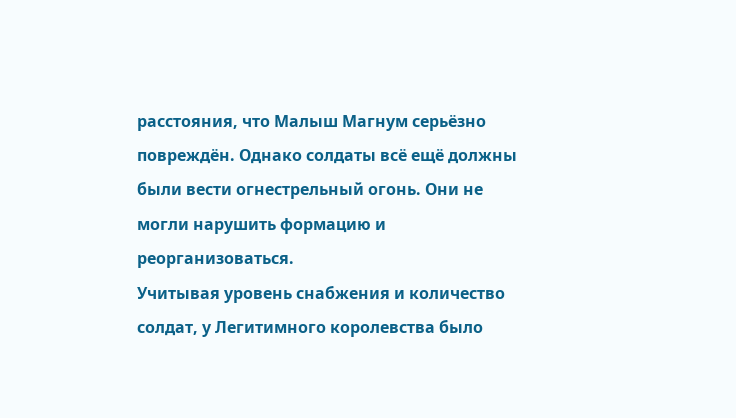расстояния, что Малыш Магнум серьёзно повреждён. Однако солдаты всё ещё должны были вести огнестрельный огонь. Они не могли нарушить формацию и реорганизоваться.
Учитывая уровень снабжения и количество солдат, у Легитимного королевства было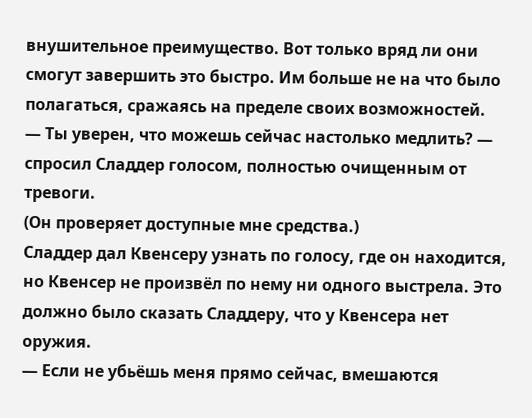внушительное преимущество. Вот только вряд ли они смогут завершить это быстро. Им больше не на что было полагаться, сражаясь на пределе своих возможностей.
— Ты уверен, что можешь сейчас настолько медлить? — спросил Сладдер голосом, полностью очищенным от тревоги.
(Он проверяет доступные мне средства.)
Сладдер дал Квенсеру узнать по голосу, где он находится, но Квенсер не произвёл по нему ни одного выстрела. Это должно было сказать Сладдеру, что у Квенсера нет оружия.
— Если не убьёшь меня прямо сейчас, вмешаются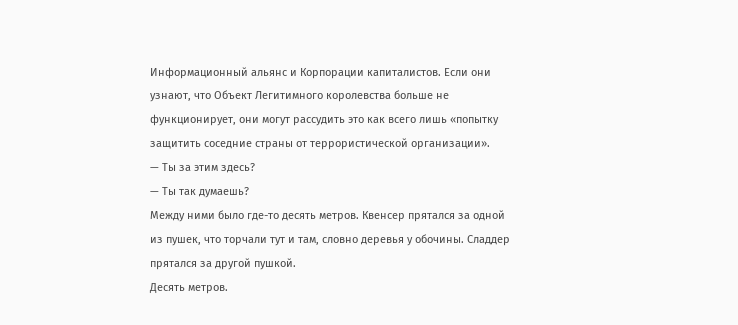Информационный альянс и Корпорации капиталистов. Если они узнают, что Объект Легитимного королевства больше не функционирует, они могут рассудить это как всего лишь «попытку защитить соседние страны от террористической организации».
— Ты за этим здесь?
— Ты так думаешь?
Между ними было где-то десять метров. Квенсер прятался за одной из пушек, что торчали тут и там, словно деревья у обочины. Сладдер прятался за другой пушкой.
Десять метров.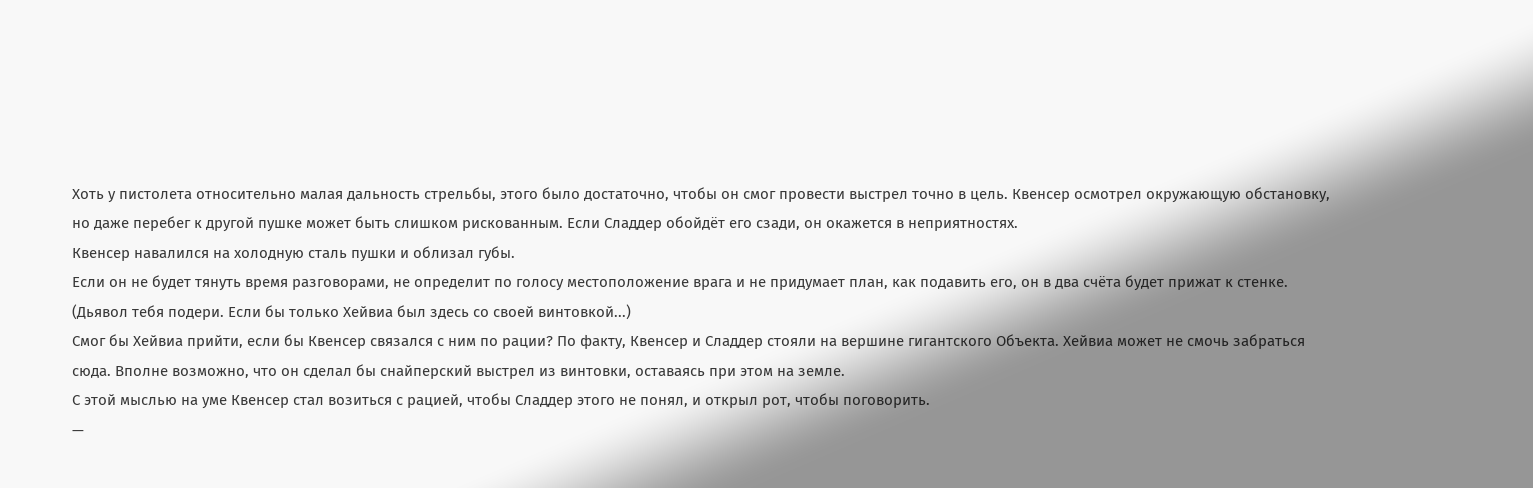Хоть у пистолета относительно малая дальность стрельбы, этого было достаточно, чтобы он смог провести выстрел точно в цель. Квенсер осмотрел окружающую обстановку, но даже перебег к другой пушке может быть слишком рискованным. Если Сладдер обойдёт его сзади, он окажется в неприятностях.
Квенсер навалился на холодную сталь пушки и облизал губы.
Если он не будет тянуть время разговорами, не определит по голосу местоположение врага и не придумает план, как подавить его, он в два счёта будет прижат к стенке.
(Дьявол тебя подери. Если бы только Хейвиа был здесь со своей винтовкой...)
Смог бы Хейвиа прийти, если бы Квенсер связался с ним по рации? По факту, Квенсер и Сладдер стояли на вершине гигантского Объекта. Хейвиа может не смочь забраться сюда. Вполне возможно, что он сделал бы снайперский выстрел из винтовки, оставаясь при этом на земле.
С этой мыслью на уме Квенсер стал возиться с рацией, чтобы Сладдер этого не понял, и открыл рот, чтобы поговорить.
—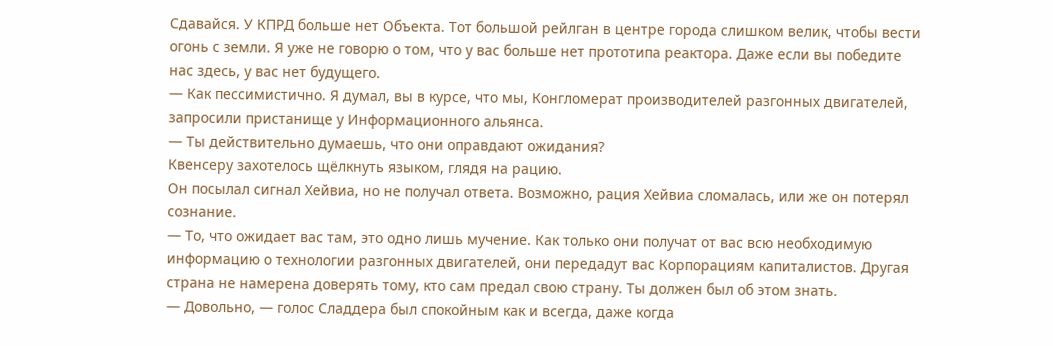Сдавайся. У КПРД больше нет Объекта. Тот большой рейлган в центре города слишком велик, чтобы вести огонь с земли. Я уже не говорю о том, что у вас больше нет прототипа реактора. Даже если вы победите нас здесь, у вас нет будущего.
— Как пессимистично. Я думал, вы в курсе, что мы, Конгломерат производителей разгонных двигателей, запросили пристанище у Информационного альянса.
— Ты действительно думаешь, что они оправдают ожидания?
Квенсеру захотелось щёлкнуть языком, глядя на рацию.
Он посылал сигнал Хейвиа, но не получал ответа. Возможно, рация Хейвиа сломалась, или же он потерял сознание.
— То, что ожидает вас там, это одно лишь мучение. Как только они получат от вас всю необходимую информацию о технологии разгонных двигателей, они передадут вас Корпорациям капиталистов. Другая страна не намерена доверять тому, кто сам предал свою страну. Ты должен был об этом знать.
— Довольно, — голос Сладдера был спокойным как и всегда, даже когда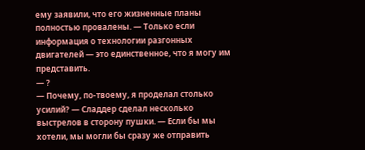ему заявили, что его жизненные планы полностью провалены. — Только если информация о технологии разгонных двигателей — это единственное, что я могу им представить.
— ?
— Почему, по-твоему, я проделал столько усилий? — Сладдер сделал несколько выстрелов в сторону пушки. — Если бы мы хотели, мы могли бы сразу же отправить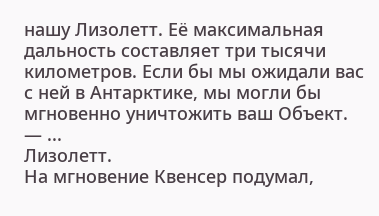нашу Лизолетт. Её максимальная дальность составляет три тысячи километров. Если бы мы ожидали вас с ней в Антарктике, мы могли бы мгновенно уничтожить ваш Объект.
— ...
Лизолетт.
На мгновение Квенсер подумал,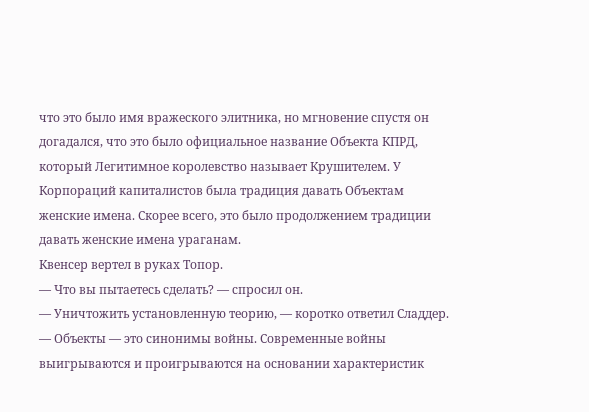что это было имя вражеского элитника, но мгновение спустя он догадался, что это было официальное название Объекта КПРД, который Легитимное королевство называет Крушителем. У Корпораций капиталистов была традиция давать Объектам женские имена. Скорее всего, это было продолжением традиции давать женские имена ураганам.
Квенсер вертел в руках Топор.
— Что вы пытаетесь сделать? — спросил он.
— Уничтожить установленную теорию, — коротко ответил Сладдер. — Объекты — это синонимы войны. Современные войны выигрываются и проигрываются на основании характеристик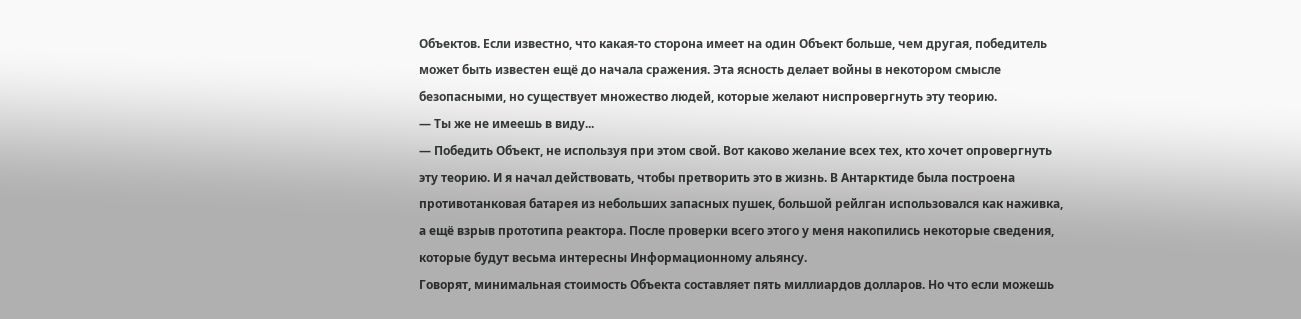Объектов. Если известно, что какая-то сторона имеет на один Объект больше, чем другая, победитель может быть известен ещё до начала сражения. Эта ясность делает войны в некотором смысле безопасными, но существует множество людей, которые желают ниспровергнуть эту теорию.
— Ты же не имеешь в виду...
— Победить Объект, не используя при этом свой. Вот каково желание всех тех, кто хочет опровергнуть эту теорию. И я начал действовать, чтобы претворить это в жизнь. В Антарктиде была построена противотанковая батарея из небольших запасных пушек, большой рейлган использовался как наживка, а ещё взрыв прототипа реактора. После проверки всего этого у меня накопились некоторые сведения, которые будут весьма интересны Информационному альянсу.
Говорят, минимальная стоимость Объекта составляет пять миллиардов долларов. Но что если можешь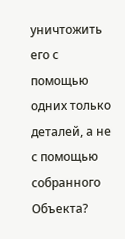уничтожить его с помощью одних только деталей, а не с помощью собранного Объекта?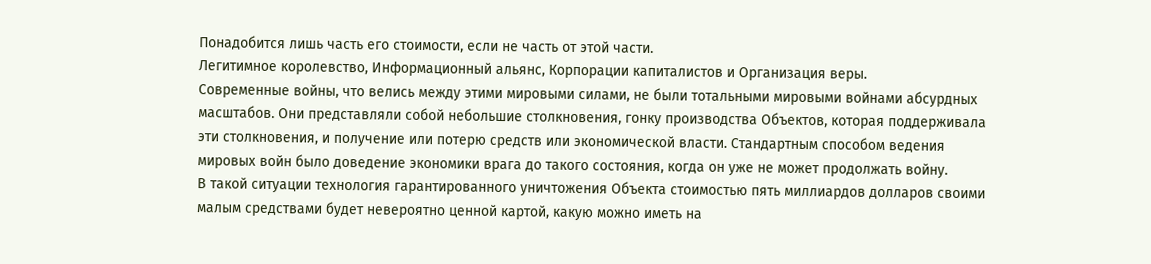Понадобится лишь часть его стоимости, если не часть от этой части.
Легитимное королевство, Информационный альянс, Корпорации капиталистов и Организация веры.
Современные войны, что велись между этими мировыми силами, не были тотальными мировыми войнами абсурдных масштабов. Они представляли собой небольшие столкновения, гонку производства Объектов, которая поддерживала эти столкновения, и получение или потерю средств или экономической власти. Стандартным способом ведения мировых войн было доведение экономики врага до такого состояния, когда он уже не может продолжать войну.
В такой ситуации технология гарантированного уничтожения Объекта стоимостью пять миллиардов долларов своими малым средствами будет невероятно ценной картой, какую можно иметь на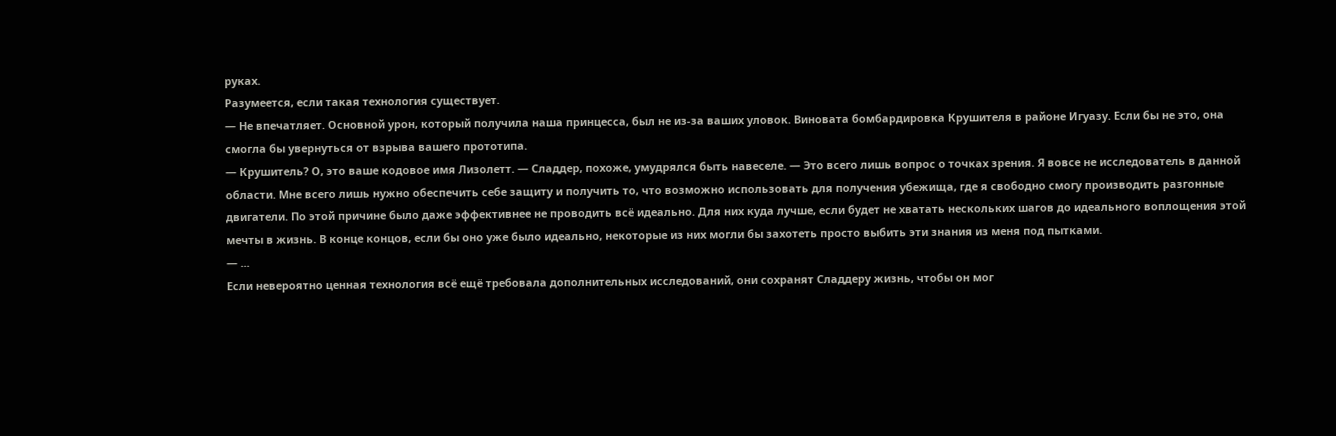руках.
Разумеется, если такая технология существует.
— Не впечатляет. Основной урон, который получила наша принцесса, был не из-за ваших уловок. Виновата бомбардировка Крушителя в районе Игуазу. Если бы не это, она смогла бы увернуться от взрыва вашего прототипа.
— Крушитель? О, это ваше кодовое имя Лизолетт. — Сладдер, похоже, умудрялся быть навеселе. — Это всего лишь вопрос о точках зрения. Я вовсе не исследователь в данной области. Мне всего лишь нужно обеспечить себе защиту и получить то, что возможно использовать для получения убежища, где я свободно смогу производить разгонные двигатели. По этой причине было даже эффективнее не проводить всё идеально. Для них куда лучше, если будет не хватать нескольких шагов до идеального воплощения этой мечты в жизнь. В конце концов, если бы оно уже было идеально, некоторые из них могли бы захотеть просто выбить эти знания из меня под пытками.
— ...
Если невероятно ценная технология всё ещё требовала дополнительных исследований, они сохранят Сладдеру жизнь, чтобы он мог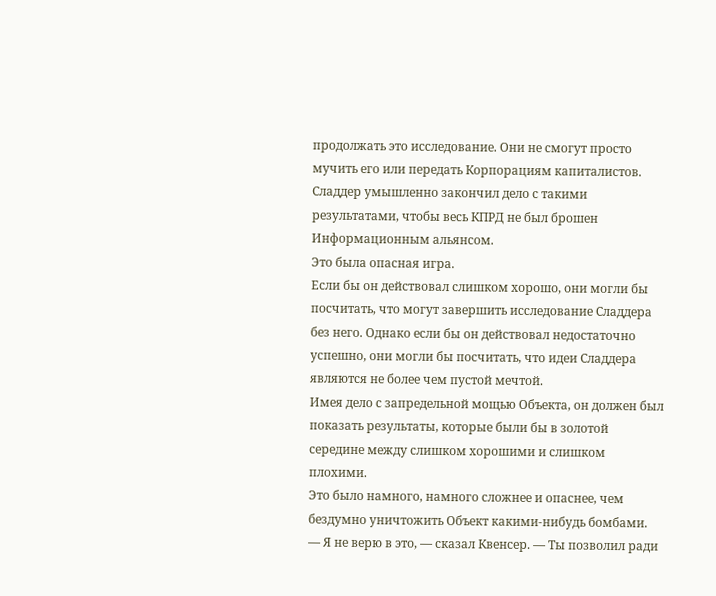продолжать это исследование. Они не смогут просто мучить его или передать Корпорациям капиталистов. Сладдер умышленно закончил дело с такими результатами, чтобы весь КПРД не был брошен Информационным альянсом.
Это была опасная игра.
Если бы он действовал слишком хорошо, они могли бы посчитать, что могут завершить исследование Сладдера без него. Однако если бы он действовал недостаточно успешно, они могли бы посчитать, что идеи Сладдера являются не более чем пустой мечтой.
Имея дело с запредельной мощью Объекта, он должен был показать результаты, которые были бы в золотой середине между слишком хорошими и слишком плохими.
Это было намного, намного сложнее и опаснее, чем бездумно уничтожить Объект какими-нибудь бомбами.
— Я не верю в это, — сказал Квенсер. — Ты позволил ради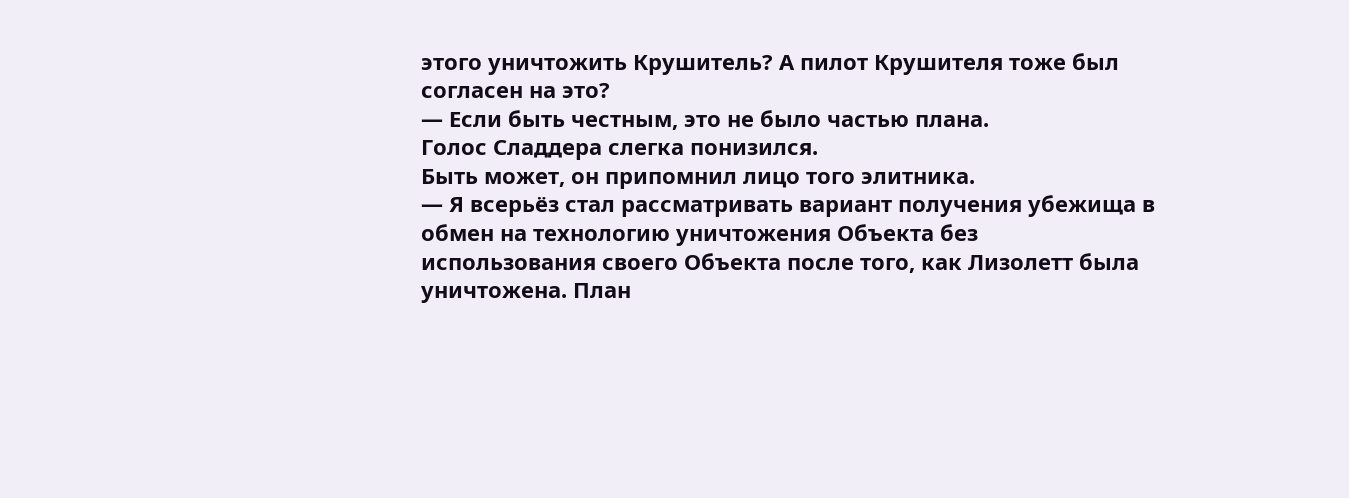этого уничтожить Крушитель? А пилот Крушителя тоже был согласен на это?
— Если быть честным, это не было частью плана.
Голос Сладдера слегка понизился.
Быть может, он припомнил лицо того элитника.
— Я всерьёз стал рассматривать вариант получения убежища в обмен на технологию уничтожения Объекта без использования своего Объекта после того, как Лизолетт была уничтожена. План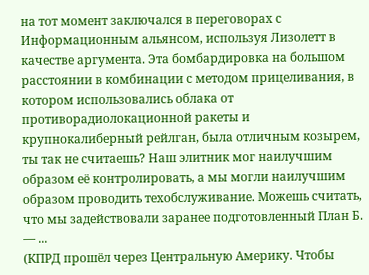на тот момент заключался в переговорах с Информационным альянсом, используя Лизолетт в качестве аргумента. Эта бомбардировка на большом расстоянии в комбинации с методом прицеливания, в котором использовались облака от противорадиолокационной ракеты и крупнокалиберный рейлган, была отличным козырем, ты так не считаешь? Наш элитник мог наилучшим образом её контролировать, а мы могли наилучшим образом проводить техобслуживание. Можешь считать, что мы задействовали заранее подготовленный План Б.
— ...
(КПРД прошёл через Центральную Америку. Чтобы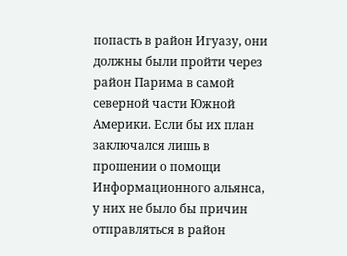попасть в район Игуазу, они должны были пройти через район Парима в самой северной части Южной Америки. Если бы их план заключался лишь в прошении о помощи Информационного альянса, у них не было бы причин отправляться в район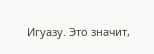Игуазу. Это значит,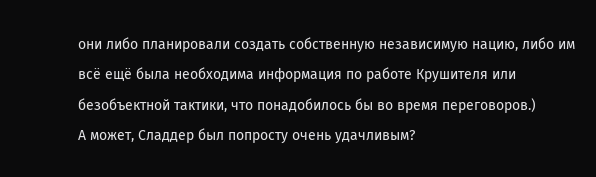они либо планировали создать собственную независимую нацию, либо им всё ещё была необходима информация по работе Крушителя или безобъектной тактики, что понадобилось бы во время переговоров.)
А может, Сладдер был попросту очень удачливым?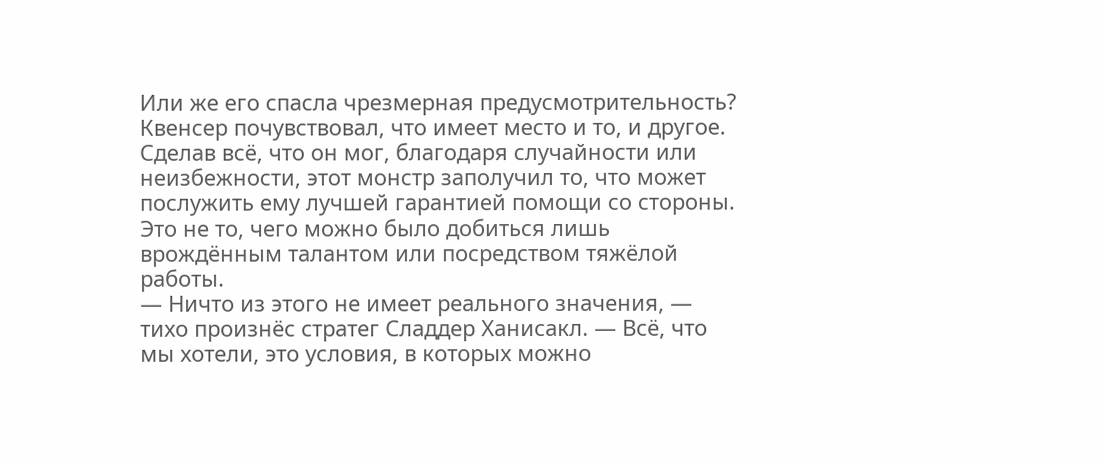Или же его спасла чрезмерная предусмотрительность?
Квенсер почувствовал, что имеет место и то, и другое. Сделав всё, что он мог, благодаря случайности или неизбежности, этот монстр заполучил то, что может послужить ему лучшей гарантией помощи со стороны. Это не то, чего можно было добиться лишь врождённым талантом или посредством тяжёлой работы.
— Ничто из этого не имеет реального значения, — тихо произнёс стратег Сладдер Ханисакл. — Всё, что мы хотели, это условия, в которых можно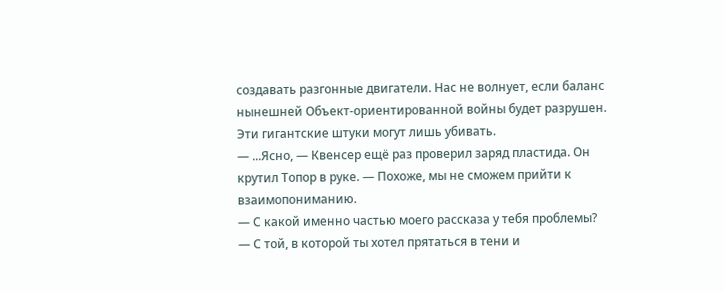создавать разгонные двигатели. Нас не волнует, если баланс нынешней Объект-ориентированной войны будет разрушен. Эти гигантские штуки могут лишь убивать.
— ...Ясно, — Квенсер ещё раз проверил заряд пластида. Он крутил Топор в руке. — Похоже, мы не сможем прийти к взаимопониманию.
— С какой именно частью моего рассказа у тебя проблемы?
— С той, в которой ты хотел прятаться в тени и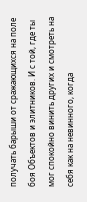получать барыши от сражающихся на поле боя Объектов и элитников. И с той, где ты мог спокойно винить других и смотреть на себя как на невинного, когда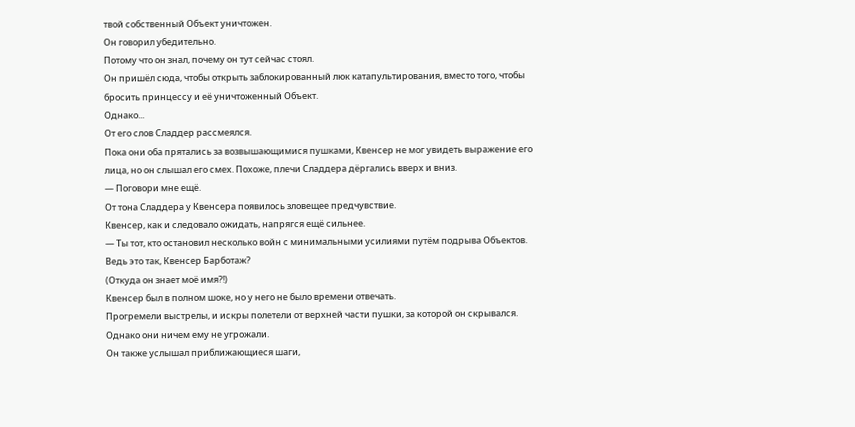твой собственный Объект уничтожен.
Он говорил убедительно.
Потому что он знал, почему он тут сейчас стоял.
Он пришёл сюда, чтобы открыть заблокированный люк катапультирования, вместо того, чтобы бросить принцессу и её уничтоженный Объект.
Однако...
От его слов Сладдер рассмеялся.
Пока они оба прятались за возвышающимися пушками, Квенсер не мог увидеть выражение его лица, но он слышал его смех. Похоже, плечи Сладдера дёргались вверх и вниз.
— Поговори мне ещё.
От тона Сладдера у Квенсера появилось зловещее предчувствие.
Квенсер, как и следовало ожидать, напрягся ещё сильнее.
— Ты тот, кто остановил несколько войн с минимальными усилиями путём подрыва Объектов. Ведь это так, Квенсер Барботаж?
(Откуда он знает моё имя?!)
Квенсер был в полном шоке, но у него не было времени отвечать.
Прогремели выстрелы, и искры полетели от верхней части пушки, за которой он скрывался.
Однако они ничем ему не угрожали.
Он также услышал приближающиеся шаги,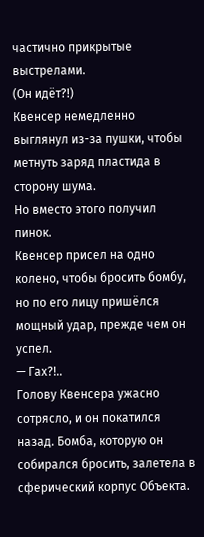частично прикрытые выстрелами.
(Он идёт?!)
Квенсер немедленно выглянул из-за пушки, чтобы метнуть заряд пластида в сторону шума.
Но вместо этого получил пинок.
Квенсер присел на одно колено, чтобы бросить бомбу, но по его лицу пришёлся мощный удар, прежде чем он успел.
— Гах?!..
Голову Квенсера ужасно сотрясло, и он покатился назад. Бомба, которую он собирался бросить, залетела в сферический корпус Объекта.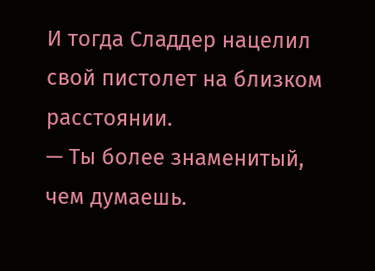И тогда Сладдер нацелил свой пистолет на близком расстоянии.
— Ты более знаменитый, чем думаешь.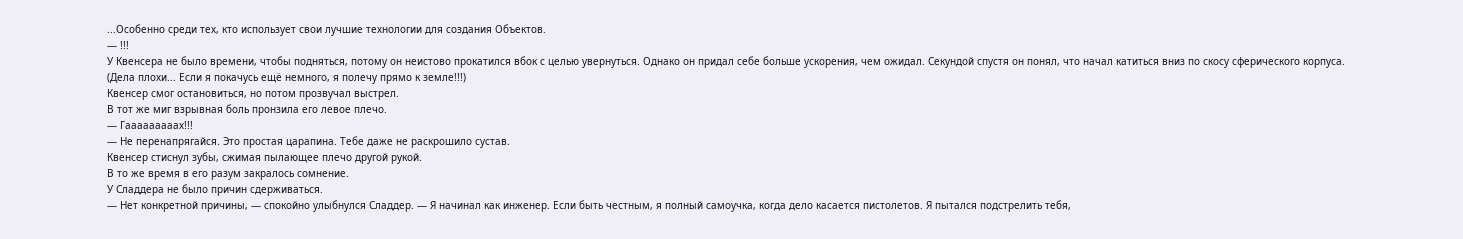...Особенно среди тех, кто использует свои лучшие технологии для создания Объектов.
— !!!
У Квенсера не было времени, чтобы подняться, потому он неистово прокатился вбок с целью увернуться. Однако он придал себе больше ускорения, чем ожидал. Секундой спустя он понял, что начал катиться вниз по скосу сферического корпуса.
(Дела плохи... Если я покачусь ещё немного, я полечу прямо к земле!!!)
Квенсер смог остановиться, но потом прозвучал выстрел.
В тот же миг взрывная боль пронзила его левое плечо.
— Гааааааааах!!!
— Не перенапрягайся. Это простая царапина. Тебе даже не раскрошило сустав.
Квенсер стиснул зубы, сжимая пылающее плечо другой рукой.
В то же время в его разум закралось сомнение.
У Сладдера не было причин сдерживаться.
— Нет конкретной причины, — спокойно улыбнулся Сладдер. — Я начинал как инженер. Если быть честным, я полный самоучка, когда дело касается пистолетов. Я пытался подстрелить тебя,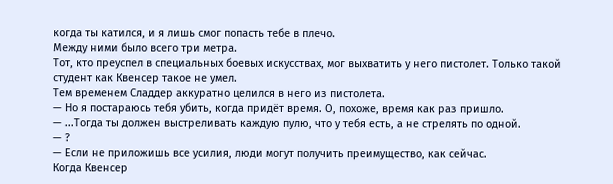когда ты катился, и я лишь смог попасть тебе в плечо.
Между ними было всего три метра.
Тот, кто преуспел в специальных боевых искусствах, мог выхватить у него пистолет. Только такой студент как Квенсер такое не умел.
Тем временем Сладдер аккуратно целился в него из пистолета.
— Но я постараюсь тебя убить, когда придёт время. О, похоже, время как раз пришло.
— ...Тогда ты должен выстреливать каждую пулю, что у тебя есть, а не стрелять по одной.
— ?
— Если не приложишь все усилия, люди могут получить преимущество, как сейчас.
Когда Квенсер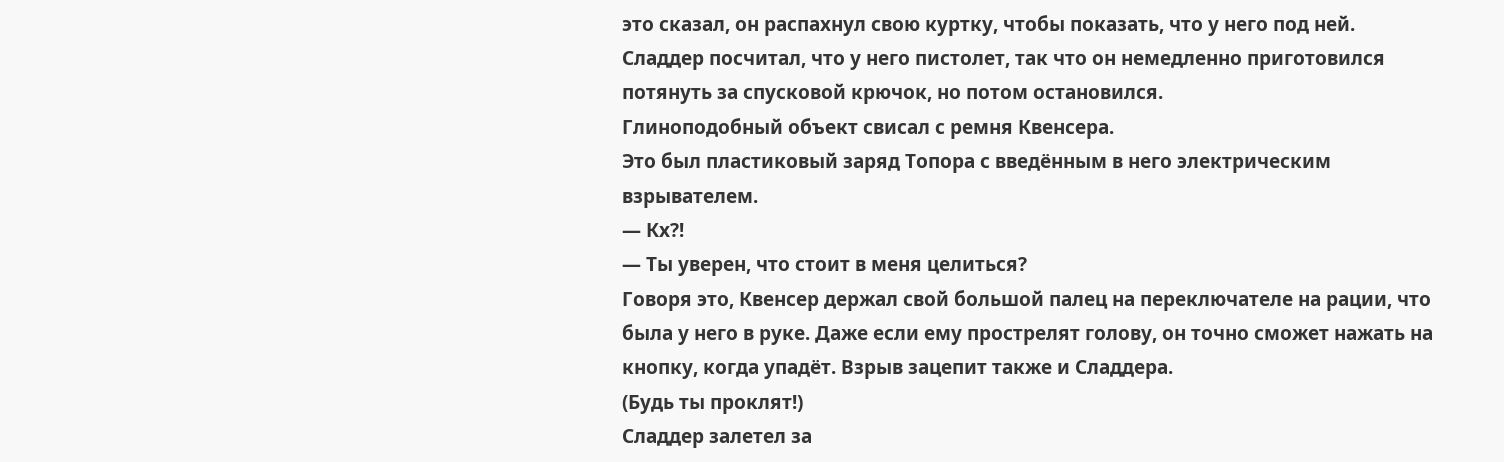это сказал, он распахнул свою куртку, чтобы показать, что у него под ней.
Сладдер посчитал, что у него пистолет, так что он немедленно приготовился потянуть за спусковой крючок, но потом остановился.
Глиноподобный объект свисал с ремня Квенсера.
Это был пластиковый заряд Топора с введённым в него электрическим взрывателем.
— Кх?!
— Ты уверен, что стоит в меня целиться?
Говоря это, Квенсер держал свой большой палец на переключателе на рации, что была у него в руке. Даже если ему прострелят голову, он точно сможет нажать на кнопку, когда упадёт. Взрыв зацепит также и Сладдера.
(Будь ты проклят!)
Сладдер залетел за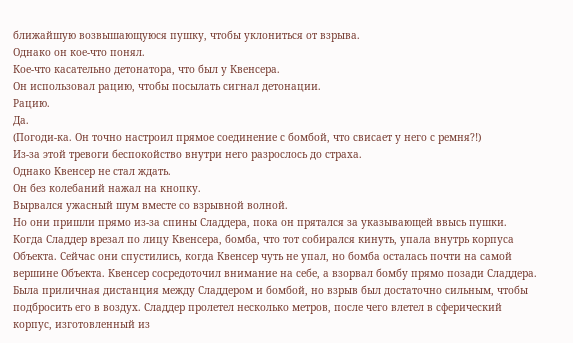ближайшую возвышающуюся пушку, чтобы уклониться от взрыва.
Однако он кое-что понял.
Кое-что касательно детонатора, что был у Квенсера.
Он использовал рацию, чтобы посылать сигнал детонации.
Рацию.
Да.
(Погоди-ка. Он точно настроил прямое соединение с бомбой, что свисает у него с ремня?!)
Из-за этой тревоги беспокойство внутри него разрослось до страха.
Однако Квенсер не стал ждать.
Он без колебаний нажал на кнопку.
Вырвался ужасный шум вместе со взрывной волной.
Но они пришли прямо из-за спины Сладдера, пока он прятался за указывающей ввысь пушки.
Когда Сладдер врезал по лицу Квенсера, бомба, что тот собирался кинуть, упала внутрь корпуса Объекта. Сейчас они спустились, когда Квенсер чуть не упал, но бомба осталась почти на самой вершине Объекта. Квенсер сосредоточил внимание на себе, а взорвал бомбу прямо позади Сладдера.
Была приличная дистанция между Сладдером и бомбой, но взрыв был достаточно сильным, чтобы подбросить его в воздух. Сладдер пролетел несколько метров, после чего влетел в сферический корпус, изготовленный из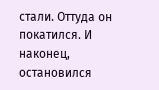стали. Оттуда он покатился. И наконец, остановился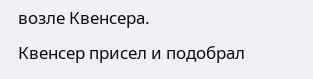возле Квенсера.
Квенсер присел и подобрал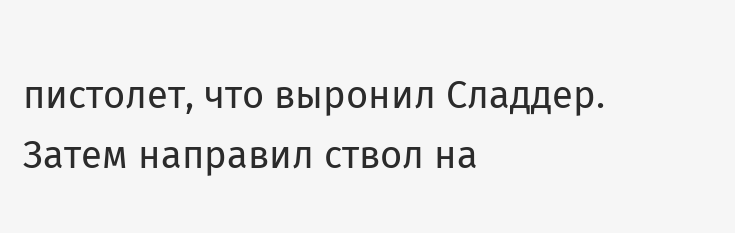пистолет, что выронил Сладдер.
Затем направил ствол на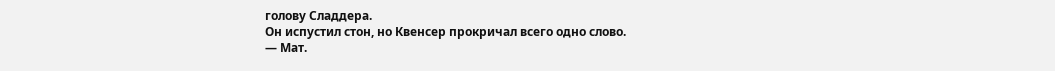голову Сладдера.
Он испустил стон, но Квенсер прокричал всего одно слово.
— Мат.